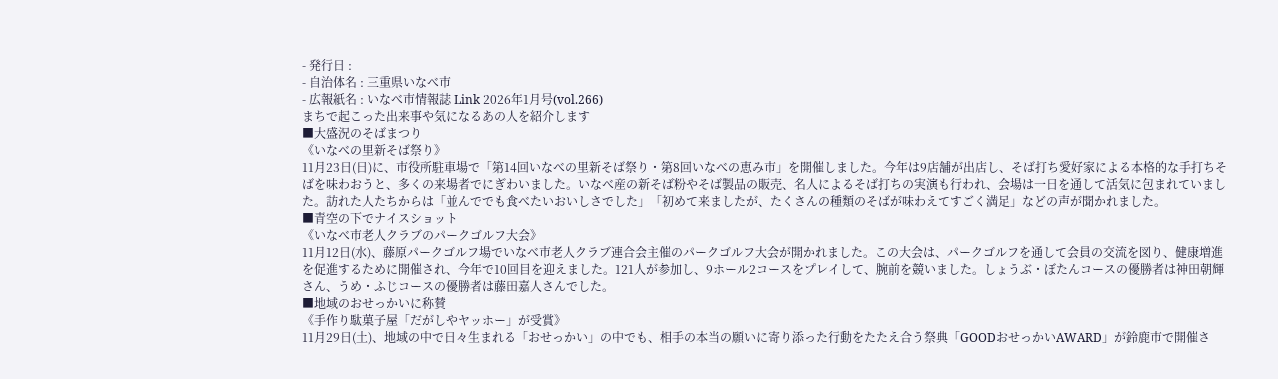- 発行日 :
- 自治体名 : 三重県いなべ市
- 広報紙名 : いなべ市情報誌 Link 2026年1月号(vol.266)
まちで起こった出来事や気になるあの人を紹介します
■大盛況のそばまつり
《いなべの里新そば祭り》
11月23日(日)に、市役所駐車場で「第14回いなべの里新そば祭り・第8回いなべの恵み市」を開催しました。今年は9店舗が出店し、そば打ち愛好家による本格的な手打ちそばを味わおうと、多くの来場者でにぎわいました。いなべ産の新そば粉やそば製品の販売、名人によるそば打ちの実演も行われ、会場は一日を通して活気に包まれていました。訪れた人たちからは「並んででも食べたいおいしさでした」「初めて来ましたが、たくさんの種類のそばが味わえてすごく満足」などの声が聞かれました。
■青空の下でナイスショット
《いなべ市老人クラブのパークゴルフ大会》
11月12日(水)、藤原パークゴルフ場でいなべ市老人クラブ連合会主催のパークゴルフ大会が開かれました。この大会は、パークゴルフを通して会員の交流を図り、健康増進を促進するために開催され、今年で10回目を迎えました。121人が参加し、9ホール2コースをプレイして、腕前を競いました。しょうぶ・ぼたんコースの優勝者は神田朝輝さん、うめ・ふじコースの優勝者は藤田嘉人さんでした。
■地域のおせっかいに称賛
《手作り駄菓子屋「だがしやヤッホー」が受賞》
11月29日(土)、地域の中で日々生まれる「おせっかい」の中でも、相手の本当の願いに寄り添った行動をたたえ合う祭典「GOODおせっかいAWARD」が鈴鹿市で開催さ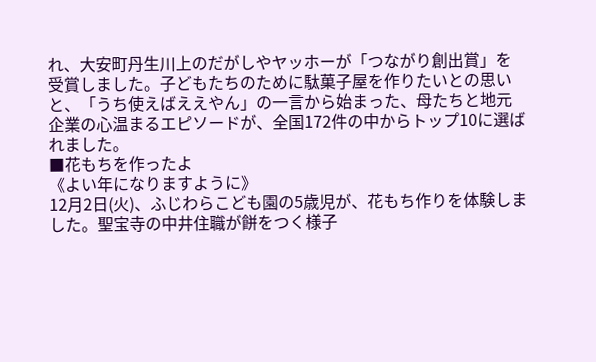れ、大安町丹生川上のだがしやヤッホーが「つながり創出賞」を受賞しました。子どもたちのために駄菓子屋を作りたいとの思いと、「うち使えばええやん」の一言から始まった、母たちと地元企業の心温まるエピソードが、全国172件の中からトップ10に選ばれました。
■花もちを作ったよ
《よい年になりますように》
12月2日(火)、ふじわらこども園の5歳児が、花もち作りを体験しました。聖宝寺の中井住職が餅をつく様子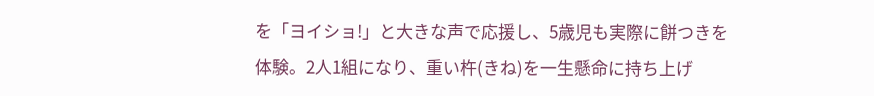を「ヨイショ!」と大きな声で応援し、5歳児も実際に餅つきを体験。2人1組になり、重い杵(きね)を一生懸命に持ち上げ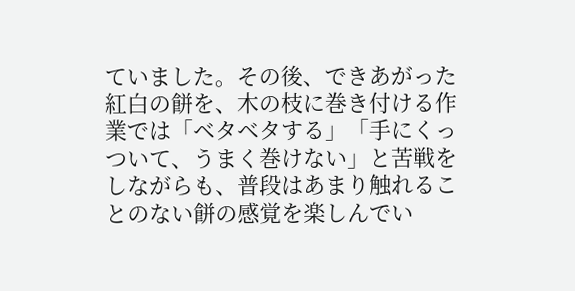ていました。その後、できあがった紅白の餅を、木の枝に巻き付ける作業では「ベタベタする」「手にくっついて、うまく巻けない」と苦戦をしながらも、普段はあまり触れることのない餅の感覚を楽しんでい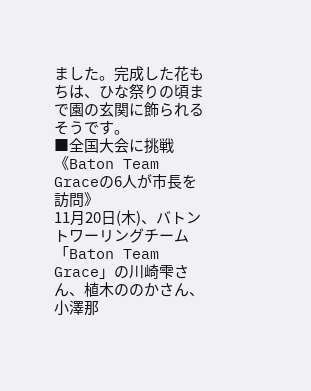ました。完成した花もちは、ひな祭りの頃まで園の玄関に飾られるそうです。
■全国大会に挑戦
《Baton Team Graceの6人が市長を訪問》
11月20日(木)、バトントワーリングチーム「Baton Team Grace」の川崎雫さん、植木ののかさん、小澤那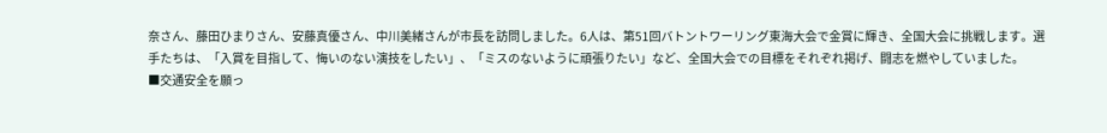奈さん、藤田ひまりさん、安藤真優さん、中川美緒さんが市長を訪問しました。6人は、第51回バトントワーリング東海大会で金賞に輝き、全国大会に挑戦します。選手たちは、「入賞を目指して、悔いのない演技をしたい」、「ミスのないように頑張りたい」など、全国大会での目標をそれぞれ掲げ、闘志を燃やしていました。
■交通安全を願っ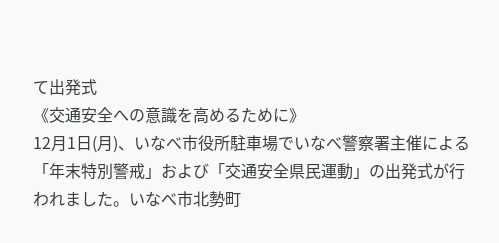て出発式
《交通安全への意識を高めるために》
12月1日(月)、いなべ市役所駐車場でいなべ警察署主催による「年末特別警戒」および「交通安全県民運動」の出発式が行われました。いなべ市北勢町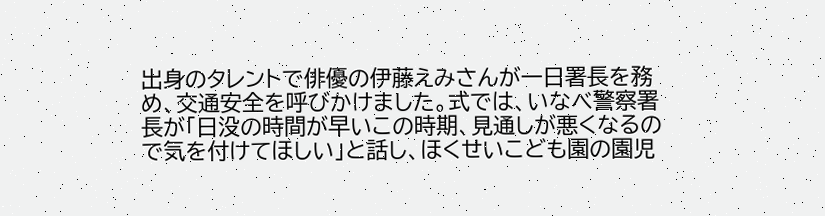出身のタレントで俳優の伊藤えみさんが一日署長を務め、交通安全を呼びかけました。式では、いなべ警察署長が「日没の時間が早いこの時期、見通しが悪くなるので気を付けてほしい」と話し、ほくせいこども園の園児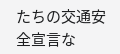たちの交通安全宣言な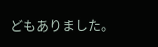どもありました。